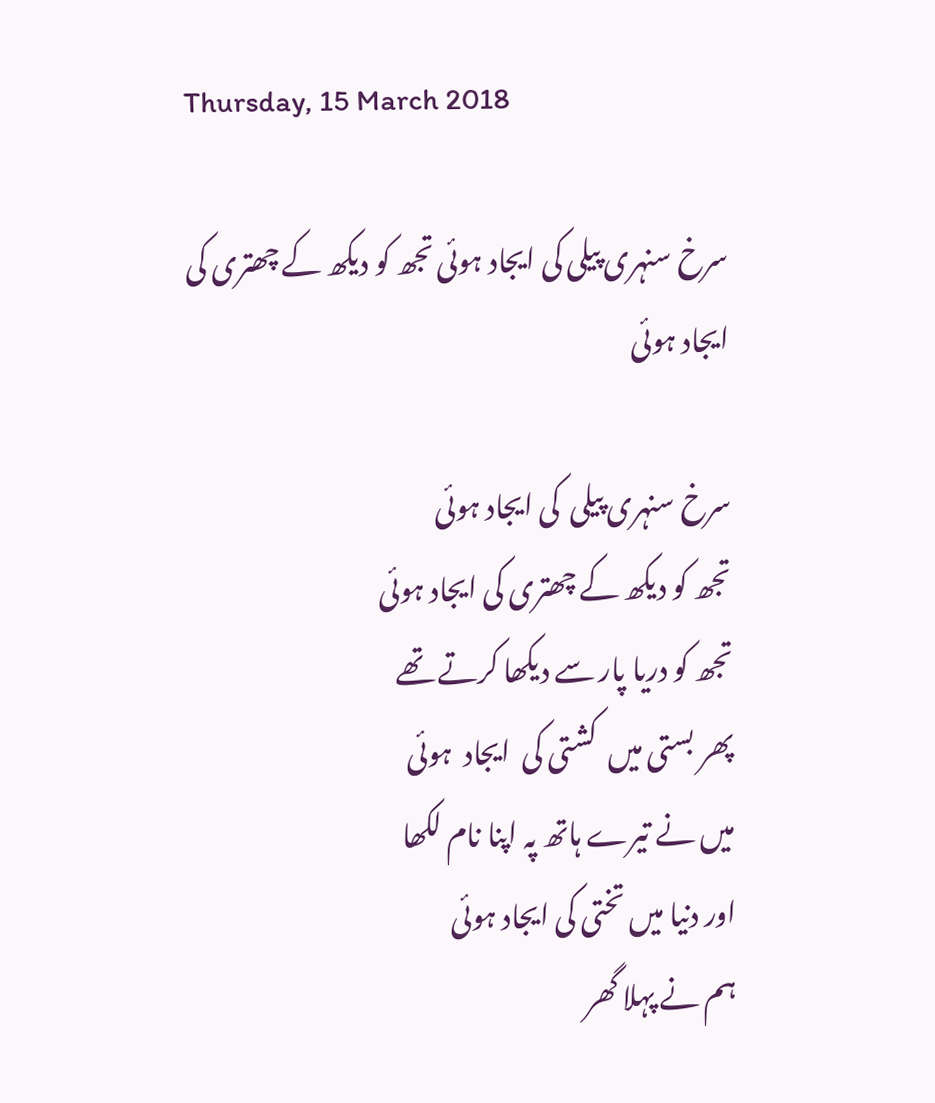Thursday, 15 March 2018

سرخ سنہری پیلی کی ایجاد ہوئی تجھ کو دیکھ کے چھتری کی ایجاد ہوئی

سرخ سنہری پیلی  کی ایجاد ہوئی
تجھ کو دیکھ کے چھتری کی ایجاد ہوئی
تجھ کو دریا پار سے دیکھا کرتے تھے
پھر بستی میں  کشتی کی  ایجاد  ہوئی
میں نے تیرے ہاتھ پہ اپنا نام لکھا
اور دنیا میں تختی کی ایجاد ہوئی
ہم نے پہلا گھر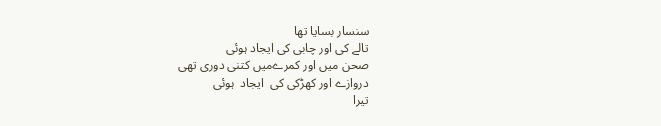سنسار بسایا تھا
تالے کی اور چابی کی ایجاد ہوئی
صحن میں اور کمرےمیں کتنی دوری تھی
دروازے اور کھڑکی کی  ایجاد  ہوئی
تیرا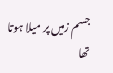جسم زمیں پر میلا ہوتا تھا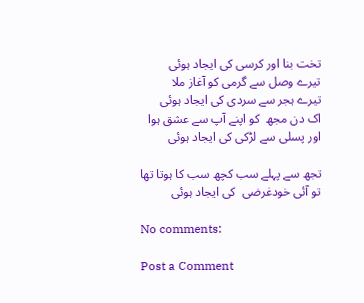تخت بنا اور کرسی کی ایجاد ہوئی
تیرے وصل سے گرمی کو آغاز ملا
تیرے ہجر سے سردی کی ایجاد ہوئی
اک دن مجھ  کو اپنے آپ سے عشق ہوا
اور پسلی سے لڑکی کی ایجاد ہوئی

تجھ سے پہلے سب کچھ سب کا ہوتا تھا
تو آئی خودغرضی  کی ایجاد ہوئی

No comments:

Post a Comment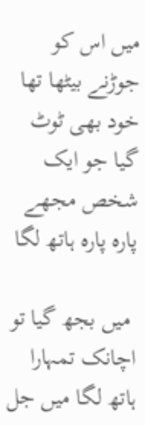میں اس کو جوڑنے بیٹھا تھا خود بھی ٹوٹ گیا جو ایک شخص مجھے پارہ پارہ ہاتھ لگا

 میں بجھ گیا تو اچانک تمہارا ہاتھ لگا میں جل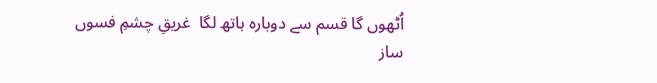اُٹھوں گا قسم سے دوبارہ ہاتھ لگا  غریقِ چشمِ فسوں ساز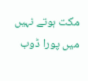مکت ہوتے نہیں   میں پورا ڈوب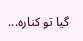گیا تو کنارہ...